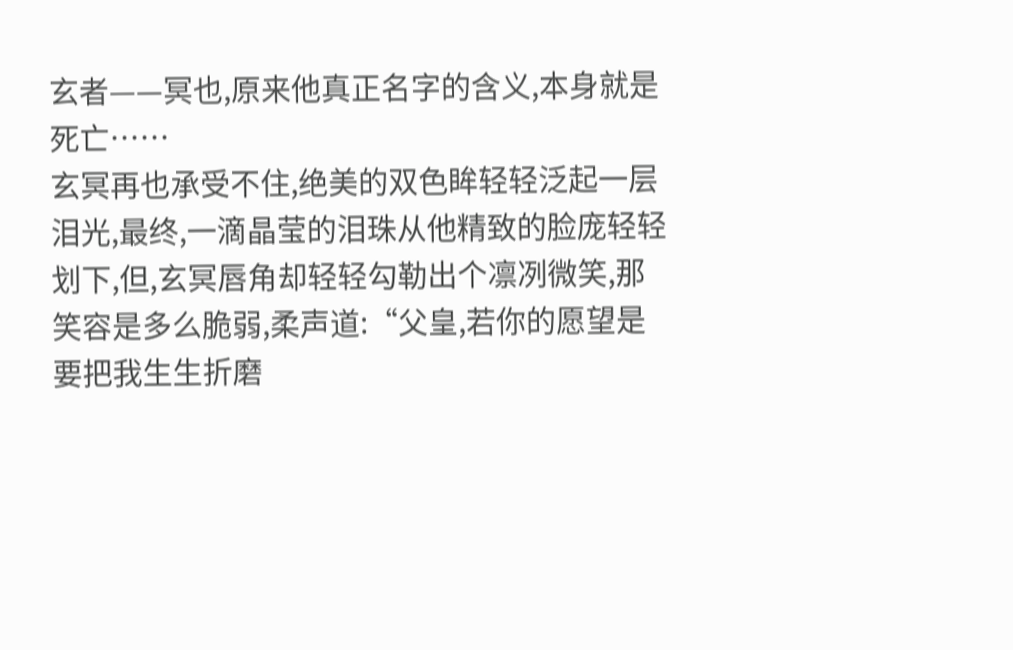玄者——冥也,原来他真正名字的含义,本身就是死亡……
玄冥再也承受不住,绝美的双色眸轻轻泛起一层泪光,最终,一滴晶莹的泪珠从他精致的脸庞轻轻划下,但,玄冥唇角却轻轻勾勒出个凛冽微笑,那笑容是多么脆弱,柔声道:“父皇,若你的愿望是要把我生生折磨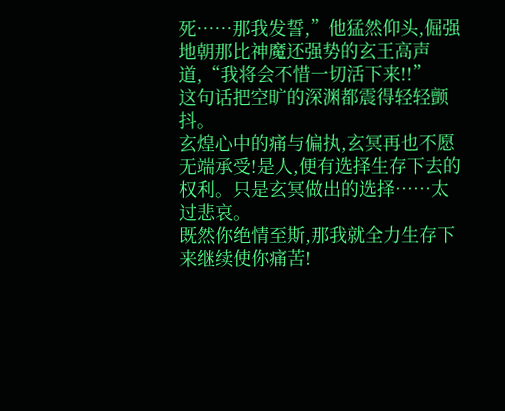死……那我发誓,”他猛然仰头,倔强地朝那比神魔还强势的玄王高声道,“我将会不惜一切活下来!!”
这句话把空旷的深渊都震得轻轻颤抖。
玄煌心中的痛与偏执,玄冥再也不愿无端承受!是人,便有选择生存下去的权利。只是玄冥做出的选择……太过悲哀。
既然你绝情至斯,那我就全力生存下来继续使你痛苦!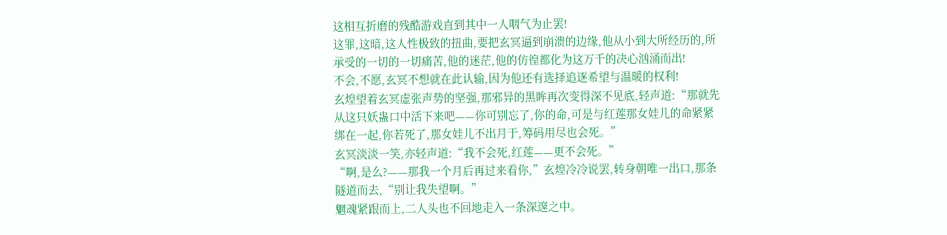这相互折磨的残酷游戏直到其中一人咽气为止罢!
这罪,这暗,这人性极致的扭曲,要把玄冥逼到崩溃的边缘,他从小到大所经历的,所承受的一切的一切痛苦,他的迷茫,他的仿徨都化为这万千的决心汹涌而出!
不会,不愿,玄冥不想就在此认输,因为他还有选择追逐希望与温暖的权利!
玄煌望着玄冥虚张声势的坚强,那邪异的黑眸再次变得深不见底,轻声道:“那就先从这只妖蛊口中活下来吧——你可别忘了,你的命,可是与红莲那女娃儿的命紧紧绑在一起,你若死了,那女娃儿不出月于,筹码用尽也会死。”
玄冥淡淡一笑,亦轻声道:“我不会死,红莲——更不会死。”
“啊,是么?——那我一个月后再过来看你,”玄煌冷冷说罢,转身朝唯一出口,那条隧道而去,“别让我失望啊。”
魍魂紧跟而上,二人头也不回地走入一条深邃之中。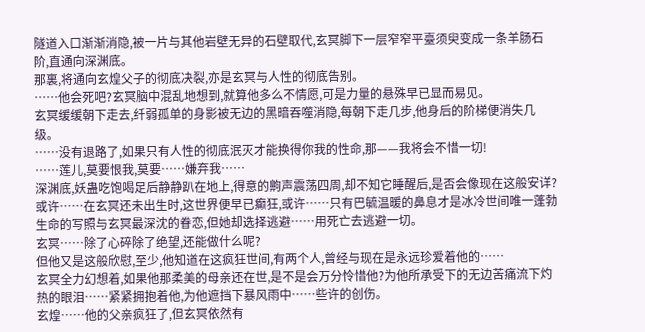隧道入口渐渐消隐,被一片与其他岩壁无异的石壁取代,玄冥脚下一层窄窄平臺须臾变成一条羊肠石阶,直通向深渊底。
那裏,将通向玄煌父子的彻底决裂,亦是玄冥与人性的彻底告别。
……他会死吧?玄冥脑中混乱地想到,就算他多么不情愿,可是力量的悬殊早已显而易见。
玄冥缓缓朝下走去,纤弱孤单的身影被无边的黑暗吞噬消隐,每朝下走几步,他身后的阶梯便消失几级。
……没有退路了,如果只有人性的彻底泯灭才能换得你我的性命,那——我将会不惜一切!
……莲儿,莫要恨我,莫要……嫌弃我……
深渊底,妖蛊吃饱喝足后静静趴在地上,得意的齁声震荡四周,却不知它睡醒后,是否会像现在这般安详?
或许……在玄冥还未出生时,这世界便早已癫狂,或许……只有巴毓温暖的鼻息才是冰冷世间唯一蓬勃生命的写照与玄冥最深沈的眷恋,但她却选择逃避……用死亡去逃避一切。
玄冥……除了心碎除了绝望,还能做什么呢?
但他又是这般欣慰,至少,他知道在这疯狂世间,有两个人,曾经与现在是永远珍爱着他的……
玄冥全力幻想着,如果他那柔美的母亲还在世,是不是会万分怜惜他?为他所承受下的无边苦痛流下灼热的眼泪……紧紧拥抱着他,为他遮挡下暴风雨中……些许的创伤。
玄煌……他的父亲疯狂了,但玄冥依然有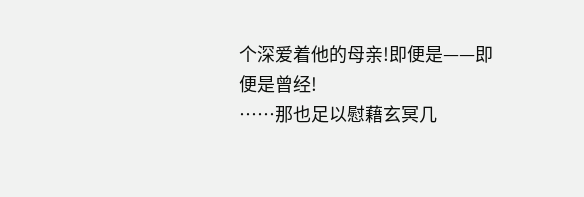个深爱着他的母亲!即便是——即便是曾经!
……那也足以慰藉玄冥几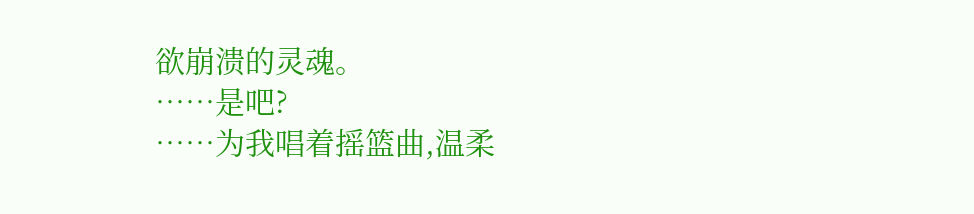欲崩溃的灵魂。
……是吧?
……为我唱着摇篮曲,温柔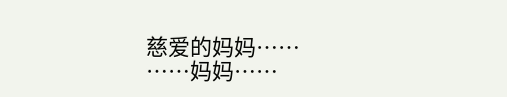慈爱的妈妈……
……妈妈……